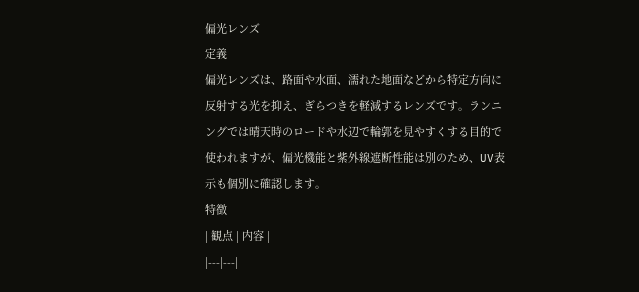偏光レンズ
定義
偏光レンズは、路面や水面、濡れた地面などから特定方向に反射する光を抑え、ぎらつきを軽減するレンズです。ランニングでは晴天時のロードや水辺で輪郭を見やすくする目的で使われますが、偏光機能と紫外線遮断性能は別のため、UV表示も個別に確認します。
特徴
| 観点 | 内容 |
|---|---|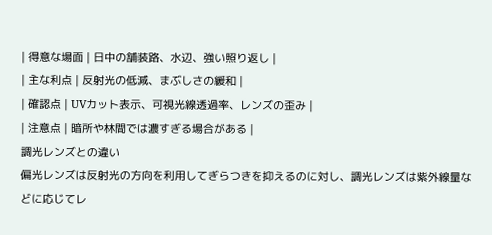| 得意な場面 | 日中の舗装路、水辺、強い照り返し |
| 主な利点 | 反射光の低減、まぶしさの緩和 |
| 確認点 | UVカット表示、可視光線透過率、レンズの歪み |
| 注意点 | 暗所や林間では濃すぎる場合がある |
調光レンズとの違い
偏光レンズは反射光の方向を利用してぎらつきを抑えるのに対し、調光レンズは紫外線量などに応じてレ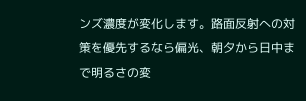ンズ濃度が変化します。路面反射への対策を優先するなら偏光、朝夕から日中まで明るさの変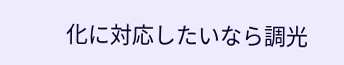化に対応したいなら調光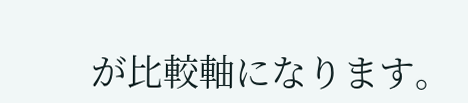が比較軸になります。